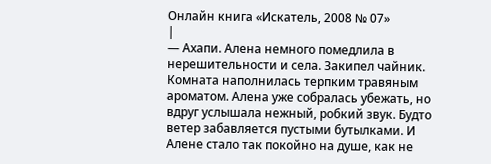Онлайн книга «Искатель, 2008 № 07»
|
— Ахапи. Алена немного помедлила в нерешительности и села. Закипел чайник. Комната наполнилась терпким травяным ароматом. Алена уже собралась убежать, но вдруг услышала нежный, робкий звук. Будто ветер забавляется пустыми бутылками. И Алене стало так покойно на душе, как не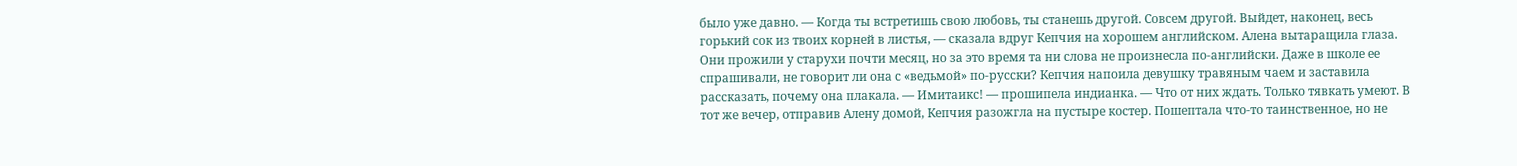было уже давно. — Когда ты встретишь свою любовь, ты станешь другой. Совсем другой. Выйдет, наконец, весь горький сок из твоих корней в листья, — сказала вдруг Кепчия на хорошем английском. Алена вытаращила глаза. Они прожили у старухи почти месяц, но за это время та ни слова не произнесла по-английски. Даже в школе ее спрашивали, не говорит ли она с «ведьмой» по-русски? Кепчия напоила девушку травяным чаем и заставила рассказать, почему она плакала. — Имитаикс! — прошипела индианка. — Что от них ждать. Только тявкать умеют. В тот же вечер, отправив Алену домой, Кепчия разожгла на пустыре костер. Пошептала что-то таинственное, но не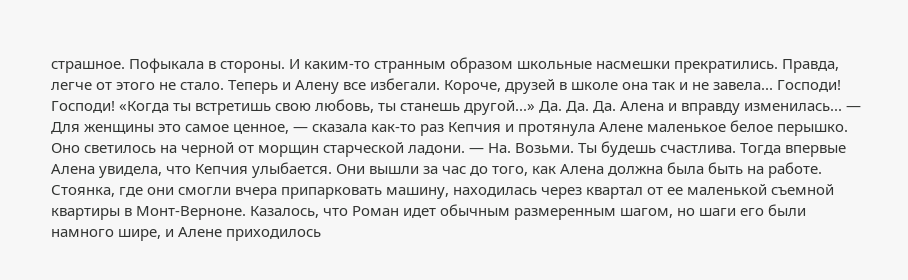страшное. Пофыкала в стороны. И каким-то странным образом школьные насмешки прекратились. Правда, легче от этого не стало. Теперь и Алену все избегали. Короче, друзей в школе она так и не завела... Господи! Господи! «Когда ты встретишь свою любовь, ты станешь другой...» Да. Да. Да. Алена и вправду изменилась... — Для женщины это самое ценное, — сказала как-то раз Кепчия и протянула Алене маленькое белое перышко. Оно светилось на черной от морщин старческой ладони. — На. Возьми. Ты будешь счастлива. Тогда впервые Алена увидела, что Кепчия улыбается. Они вышли за час до того, как Алена должна была быть на работе. Стоянка, где они смогли вчера припарковать машину, находилась через квартал от ее маленькой съемной квартиры в Монт-Верноне. Казалось, что Роман идет обычным размеренным шагом, но шаги его были намного шире, и Алене приходилось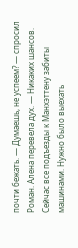почти бежать. — Думаешь, не успеем? — спросил Роман. Алена перевела дух. — Никаких шансов. Сейчас все подъезды к Манхэттену забиты машинами. Нужно было выехать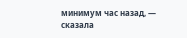минимум час назад, — сказала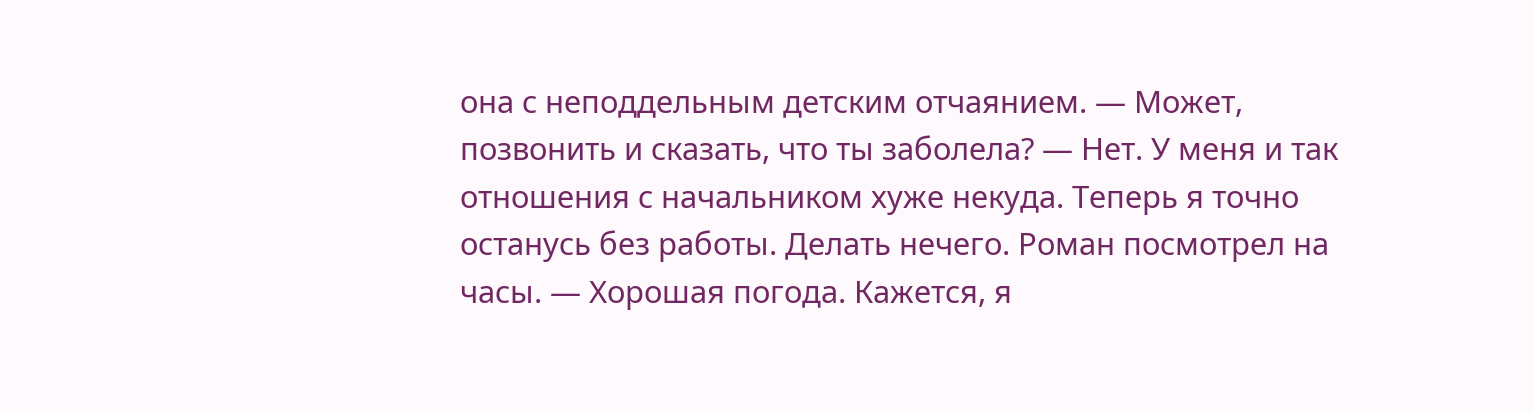она с неподдельным детским отчаянием. — Может, позвонить и сказать, что ты заболела? — Нет. У меня и так отношения с начальником хуже некуда. Теперь я точно останусь без работы. Делать нечего. Роман посмотрел на часы. — Хорошая погода. Кажется, я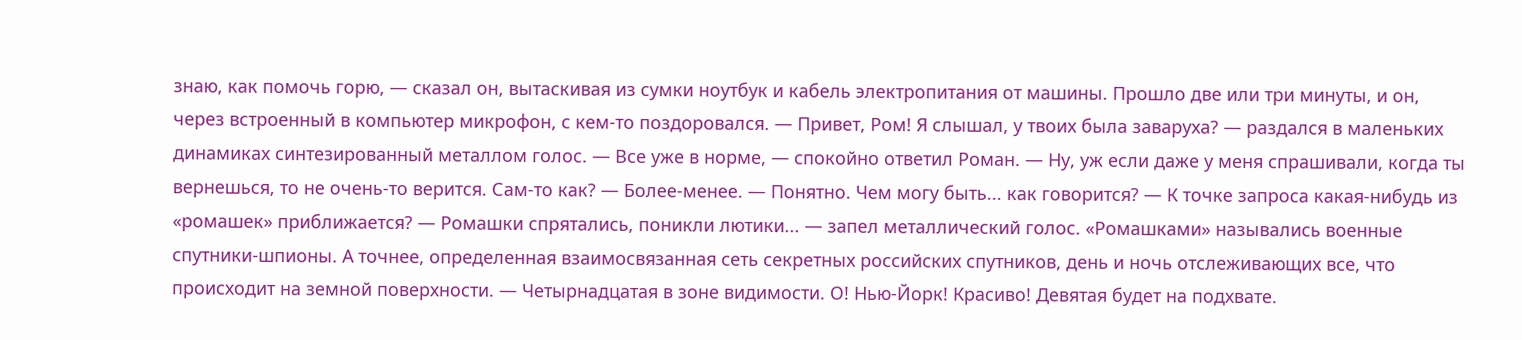знаю, как помочь горю, — сказал он, вытаскивая из сумки ноутбук и кабель электропитания от машины. Прошло две или три минуты, и он, через встроенный в компьютер микрофон, с кем-то поздоровался. — Привет, Ром! Я слышал, у твоих была заваруха? — раздался в маленьких динамиках синтезированный металлом голос. — Все уже в норме, — спокойно ответил Роман. — Ну, уж если даже у меня спрашивали, когда ты вернешься, то не очень-то верится. Сам-то как? — Более-менее. — Понятно. Чем могу быть... как говорится? — К точке запроса какая-нибудь из «ромашек» приближается? — Ромашки спрятались, поникли лютики... — запел металлический голос. «Ромашками» назывались военные спутники-шпионы. А точнее, определенная взаимосвязанная сеть секретных российских спутников, день и ночь отслеживающих все, что происходит на земной поверхности. — Четырнадцатая в зоне видимости. О! Нью-Йорк! Красиво! Девятая будет на подхвате.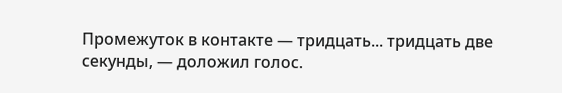Промежуток в контакте — тридцать... тридцать две секунды, — доложил голос.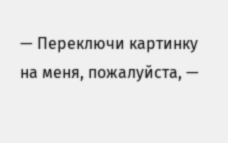— Переключи картинку на меня, пожалуйста, —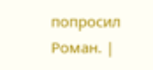попросил Роман. |